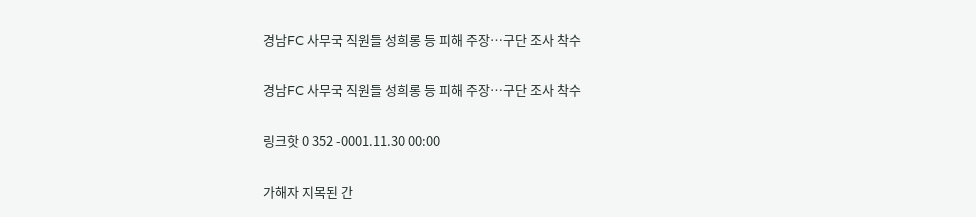경남FC 사무국 직원들 성희롱 등 피해 주장…구단 조사 착수

경남FC 사무국 직원들 성희롱 등 피해 주장…구단 조사 착수

링크핫 0 352 -0001.11.30 00:00

가해자 지목된 간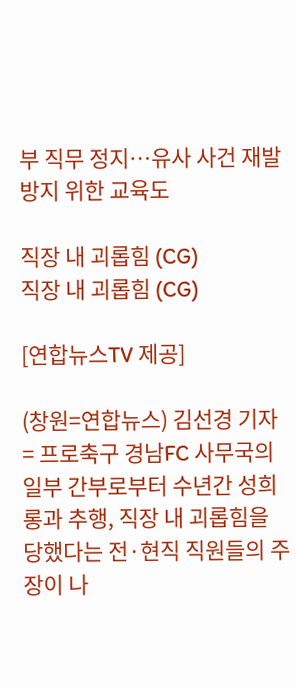부 직무 정지…유사 사건 재발방지 위한 교육도

직장 내 괴롭힘 (CG)
직장 내 괴롭힘 (CG)

[연합뉴스TV 제공]

(창원=연합뉴스) 김선경 기자 = 프로축구 경남FC 사무국의 일부 간부로부터 수년간 성희롱과 추행, 직장 내 괴롭힘을 당했다는 전·현직 직원들의 주장이 나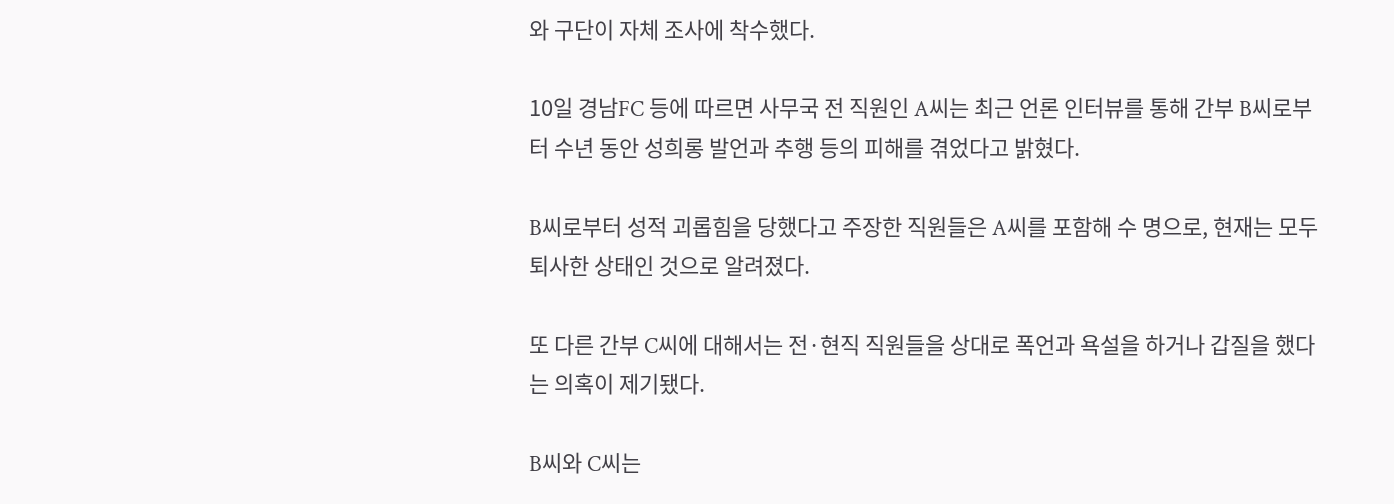와 구단이 자체 조사에 착수했다.

10일 경남FC 등에 따르면 사무국 전 직원인 A씨는 최근 언론 인터뷰를 통해 간부 B씨로부터 수년 동안 성희롱 발언과 추행 등의 피해를 겪었다고 밝혔다.

B씨로부터 성적 괴롭힘을 당했다고 주장한 직원들은 A씨를 포함해 수 명으로, 현재는 모두 퇴사한 상태인 것으로 알려졌다.

또 다른 간부 C씨에 대해서는 전·현직 직원들을 상대로 폭언과 욕설을 하거나 갑질을 했다는 의혹이 제기됐다.

B씨와 C씨는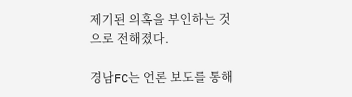제기된 의혹을 부인하는 것으로 전해졌다.

경남FC는 언론 보도를 통해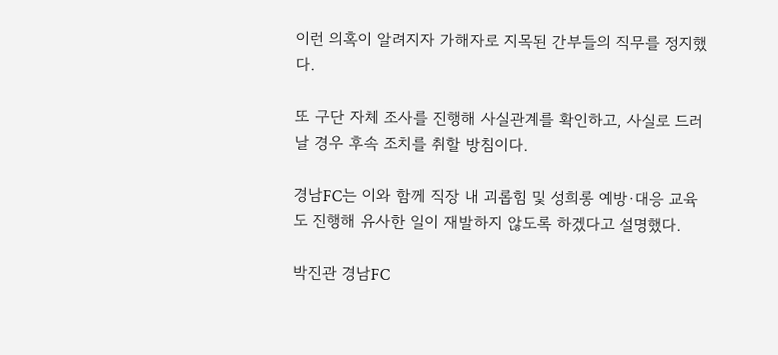이런 의혹이 알려지자 가해자로 지목된 간부들의 직무를 정지했다.

또 구단 자체 조사를 진행해 사실관계를 확인하고, 사실로 드러날 경우 후속 조치를 취할 방침이다.

경남FC는 이와 함께 직장 내 괴롭힘 및 성희롱 예방·대응 교육도 진행해 유사한 일이 재발하지 않도록 하겠다고 설명했다.

박진관 경남FC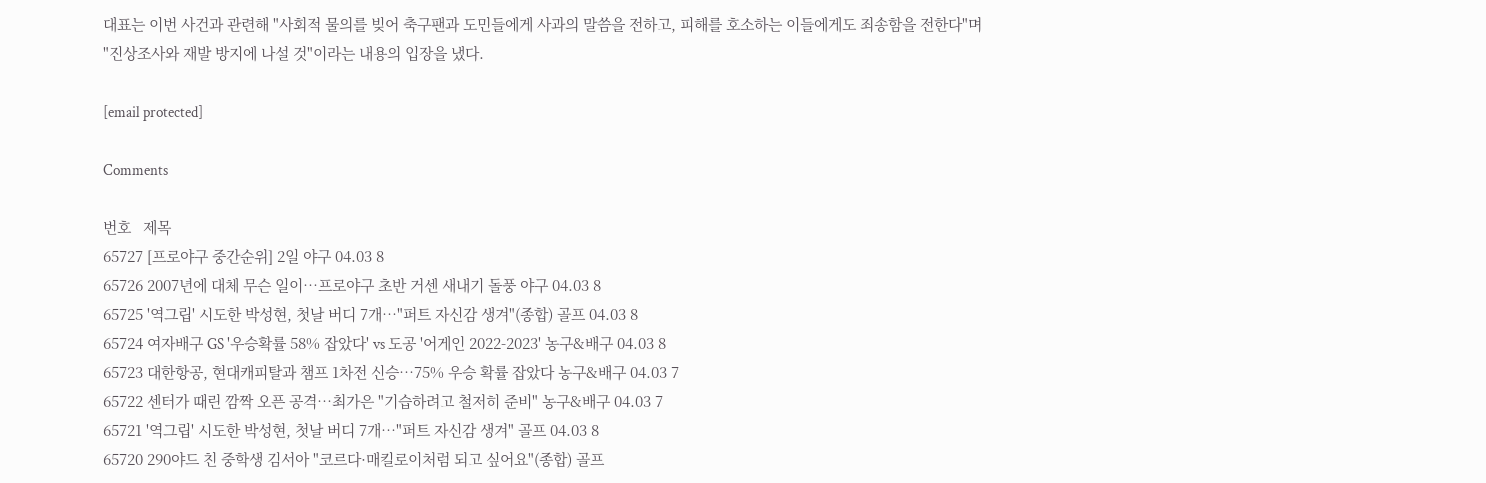대표는 이번 사건과 관련해 "사회적 물의를 빚어 축구팬과 도민들에게 사과의 말씀을 전하고, 피해를 호소하는 이들에게도 죄송함을 전한다"며 "진상조사와 재발 방지에 나설 것"이라는 내용의 입장을 냈다.

[email protected]

Comments

번호   제목
65727 [프로야구 중간순위] 2일 야구 04.03 8
65726 2007년에 대체 무슨 일이…프로야구 초반 거센 새내기 돌풍 야구 04.03 8
65725 '역그립' 시도한 박성현, 첫날 버디 7개…"퍼트 자신감 생겨"(종합) 골프 04.03 8
65724 여자배구 GS '우승확률 58% 잡았다' vs 도공 '어게인 2022-2023' 농구&배구 04.03 8
65723 대한항공, 현대캐피탈과 챔프 1차전 신승…75% 우승 확률 잡았다 농구&배구 04.03 7
65722 센터가 때린 깜짝 오픈 공격…최가은 "기습하려고 철저히 준비" 농구&배구 04.03 7
65721 '역그립' 시도한 박성현, 첫날 버디 7개…"퍼트 자신감 생겨" 골프 04.03 8
65720 290야드 친 중학생 김서아 "코르다·매킬로이처럼 되고 싶어요"(종합) 골프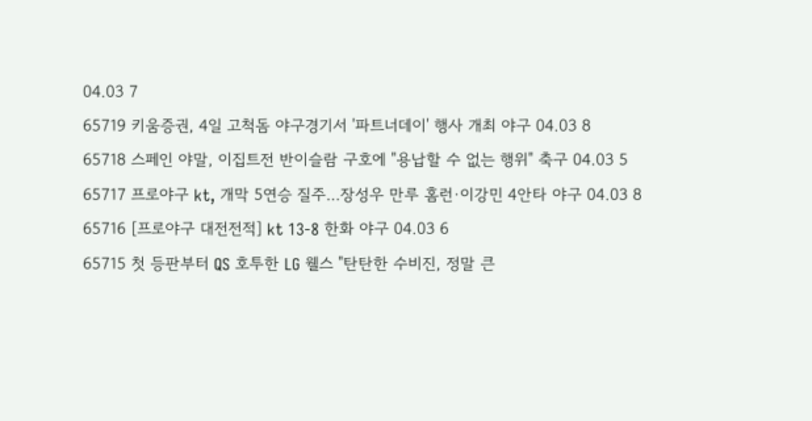04.03 7
65719 키움증권, 4일 고척돔 야구경기서 '파트너데이' 행사 개최 야구 04.03 8
65718 스페인 야말, 이집트전 반이슬람 구호에 "용납할 수 없는 행위" 축구 04.03 5
65717 프로야구 kt, 개막 5연승 질주…장성우 만루 홈런·이강민 4안타 야구 04.03 8
65716 [프로야구 대전전적] kt 13-8 한화 야구 04.03 6
65715 첫 등판부터 QS 호투한 LG 웰스 "탄탄한 수비진, 정말 큰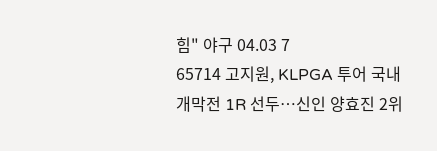힘" 야구 04.03 7
65714 고지원, KLPGA 투어 국내 개막전 1R 선두…신인 양효진 2위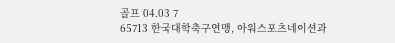골프 04.03 7
65713 한국대학축구연맹, 아워스포츠네이션과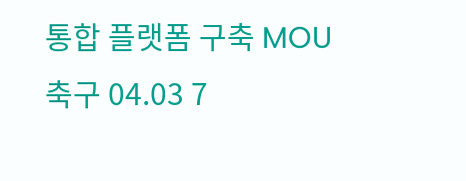통합 플랫폼 구축 MOU 축구 04.03 7